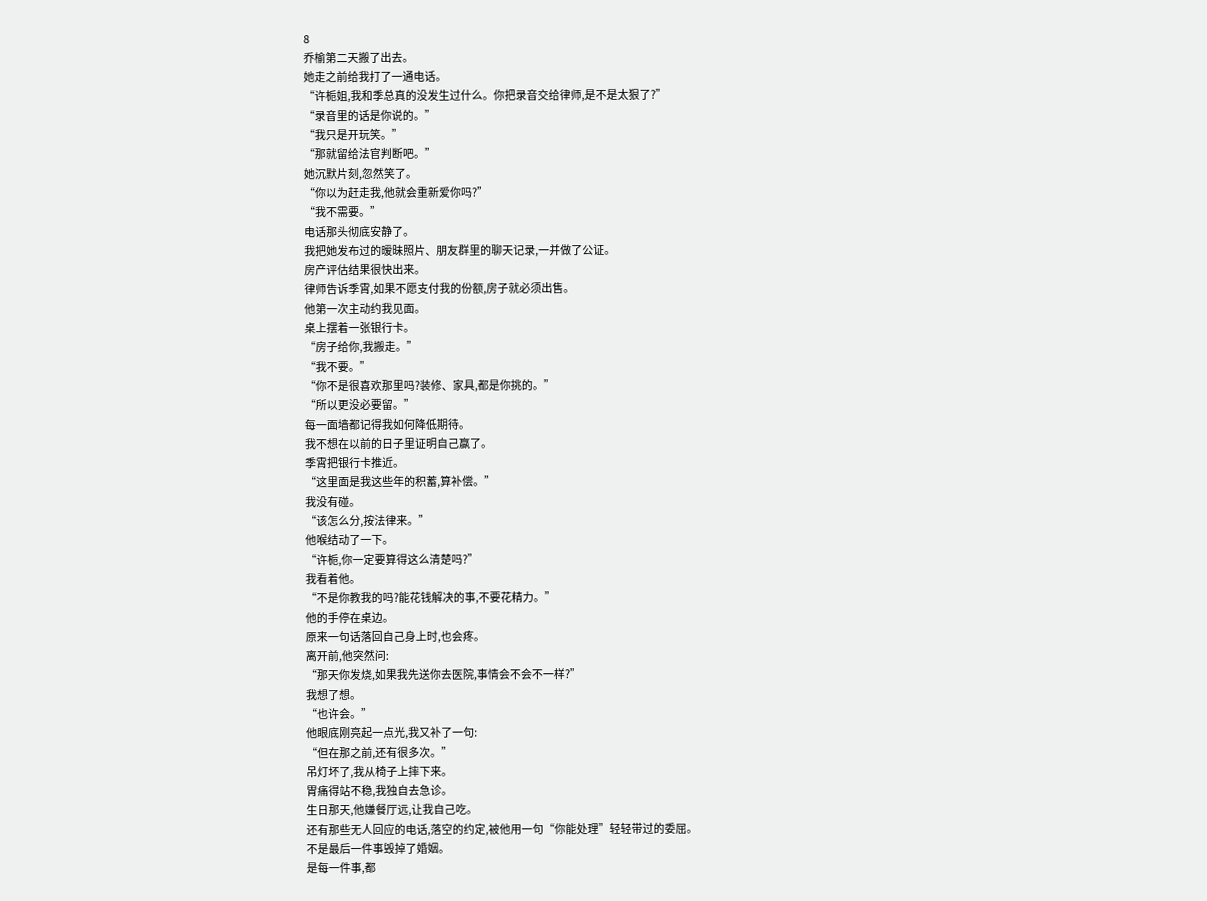8
乔榆第二天搬了出去。
她走之前给我打了一通电话。
“许栀姐,我和季总真的没发生过什么。你把录音交给律师,是不是太狠了?”
“录音里的话是你说的。”
“我只是开玩笑。”
“那就留给法官判断吧。”
她沉默片刻,忽然笑了。
“你以为赶走我,他就会重新爱你吗?”
“我不需要。”
电话那头彻底安静了。
我把她发布过的暧昧照片、朋友群里的聊天记录,一并做了公证。
房产评估结果很快出来。
律师告诉季霄,如果不愿支付我的份额,房子就必须出售。
他第一次主动约我见面。
桌上摆着一张银行卡。
“房子给你,我搬走。”
“我不要。”
“你不是很喜欢那里吗?装修、家具,都是你挑的。”
“所以更没必要留。”
每一面墙都记得我如何降低期待。
我不想在以前的日子里证明自己赢了。
季霄把银行卡推近。
“这里面是我这些年的积蓄,算补偿。”
我没有碰。
“该怎么分,按法律来。”
他喉结动了一下。
“许栀,你一定要算得这么清楚吗?”
我看着他。
“不是你教我的吗?能花钱解决的事,不要花精力。”
他的手停在桌边。
原来一句话落回自己身上时,也会疼。
离开前,他突然问:
“那天你发烧,如果我先送你去医院,事情会不会不一样?”
我想了想。
“也许会。”
他眼底刚亮起一点光,我又补了一句:
“但在那之前,还有很多次。”
吊灯坏了,我从椅子上摔下来。
胃痛得站不稳,我独自去急诊。
生日那天,他嫌餐厅远,让我自己吃。
还有那些无人回应的电话,落空的约定,被他用一句“你能处理”轻轻带过的委屈。
不是最后一件事毁掉了婚姻。
是每一件事,都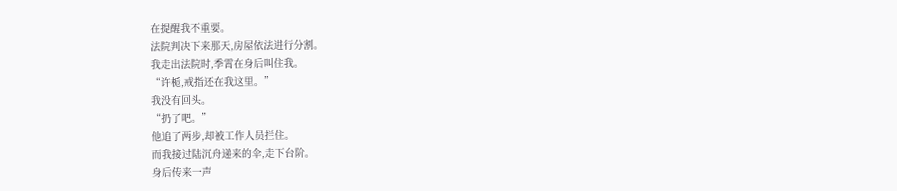在提醒我不重要。
法院判决下来那天,房屋依法进行分割。
我走出法院时,季霄在身后叫住我。
“许栀,戒指还在我这里。”
我没有回头。
“扔了吧。”
他追了两步,却被工作人员拦住。
而我接过陆沉舟递来的伞,走下台阶。
身后传来一声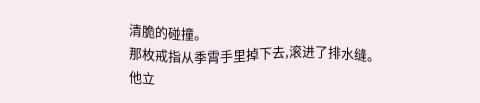清脆的碰撞。
那枚戒指从季霄手里掉下去,滚进了排水缝。
他立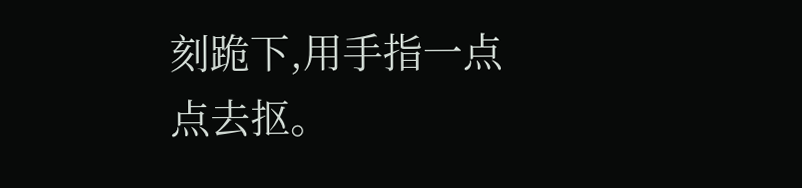刻跪下,用手指一点点去抠。